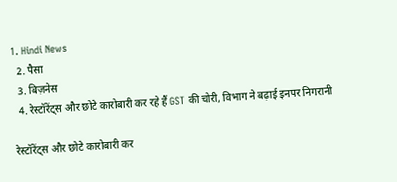1. Hindi News
  2. पैसा
  3. बिज़नेस
  4. रेस्‍टॉरेंट्स और छोटे कारोबारी कर रहे हैं GST की चोरी, विभाग ने बढ़ाई इनपर निगरानी

रेस्‍टॉरेंट्स और छोटे कारोबारी कर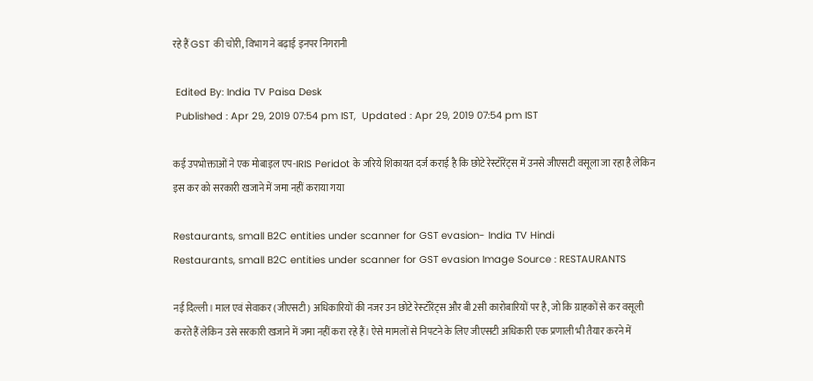रहे हैं GST की चोरी, विभाग ने बढ़ाई इनपर निगरानी

 Edited By: India TV Paisa Desk
 Published : Apr 29, 2019 07:54 pm IST,  Updated : Apr 29, 2019 07:54 pm IST

कई उपभोक्ताओं ने एक मोबाइल एप-IRIS Peridot के जरिये शिकायत दर्ज कराई है कि छोटे रेस्टॉरेंट्स में उनसे जीएसटी वसूला जा रहा है लेकिन इस कर को सरकारी खजाने में जमा नहीं कराया गया

Restaurants, small B2C entities under scanner for GST evasion- India TV Hindi
Restaurants, small B2C entities under scanner for GST evasion Image Source : RESTAURANTS

नई दिल्ली। माल एवं सेवाकर (जीएसटी) अधिकारियों की नजर उन छोटे रेस्‍टॉरेंट्स और बी2सी कारोबारियों पर है, जो कि ग्राहकों से कर वसूली करते हैं लेकिन उसे सरकारी खजाने में जमा नहीं करा रहे हैं। ऐसे मामलों से निपटने के लिए जीएसटी अधिकारी एक प्रणाली भी तैयार करने में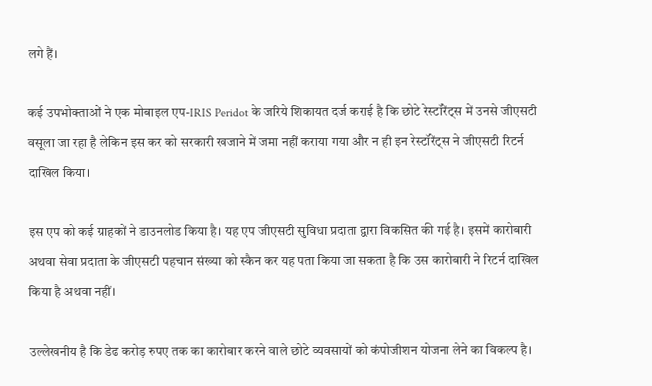लगे हैं।

कई उपभोक्ताओं ने एक मोबाइल एप-IRIS Peridot के जरिये शिकायत दर्ज कराई है कि छोटे रेस्‍टॉरेंट्स में उनसे जीएसटी वसूला जा रहा है लेकिन इस कर को सरकारी खजाने में जमा नहीं कराया गया और न ही इन रेस्‍टॉरेंट्स ने जीएसटी रिटर्न दाखिल किया।

इस एप को कई ग्राहकों ने डाउनलोड किया है। यह एप जीएसटी सुविधा प्रदाता द्वारा विकसित की गई है। इसमें कारोबारी अथवा सेवा प्रदाता के जीएसटी पहचान संख्या को स्कैन कर यह पता किया जा सकता है कि उस कारोबारी ने रिटर्न दाखिल किया है अथवा नहीं।

उल्लेखनीय है कि डेढ करोड़ रुपए तक का कारोबार करने वाले छोटे व्यवसायों को कंपोजीशन योजना लेने का विकल्प है।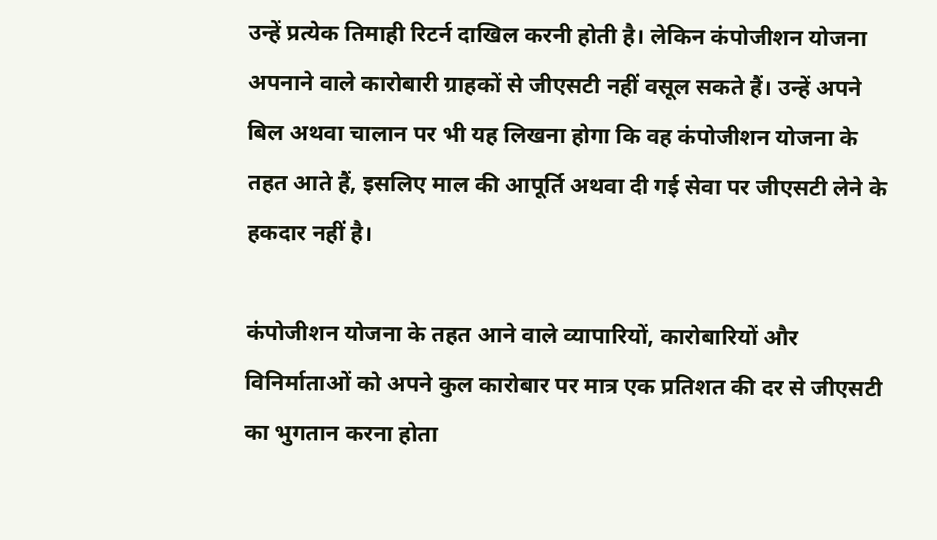उन्हें प्रत्येक तिमाही रिटर्न दाखिल करनी होती है। लेकिन कंपोजीशन योजना अपनाने वाले कारोबारी ग्राहकों से जीएसटी नहीं वसूल सकते हैं। उन्हें अपने बिल अथवा चालान पर भी यह लिखना होगा कि वह कंपोजीशन योजना के तहत आते हैं, इसलिए माल की आपूर्ति अथवा दी गई सेवा पर जीएसटी लेने के हकदार नहीं है।

कंपोजीशन योजना के तहत आने वाले व्यापारियों, कारोबारियों और विनिर्माताओं को अपने कुल कारोबार पर मात्र एक प्रतिशत की दर से जीएसटी का भुगतान करना होता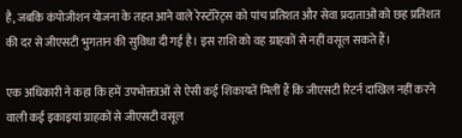है, जबकि कंपोजीशन योजना के तहत आने वाले रेस्‍टॉरेंट्स को पांच प्रतिशत और सेवा प्रदाताओं को छह प्रतिशत की दर से जीएसटी भुगतान की सुविधा दी गई है। इस राशि को वह ग्राहकों से नहीं वसूल सकते हैं।

एक अधिकारी ने कहा कि हमें उपभोक्ताओं से ऐसी कई शिकायतें मिलीं हैं कि जीएसटी रिटर्न दाखिल नहीं करने वाली कई इकाइयां ग्राहकों से जीएसटी वसूल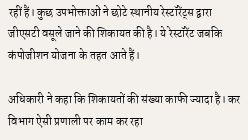रहीं हैं। कुछ उपभोक्ताओं ने छोटे स्थानीय रेस्‍टॉरेंट्स द्वारा जीएसटी वसूले जाने की शिकायत की है। ये रेस्‍टॉरेंट जबकि कंपोजीशन योजना के तहत आते हैं।

अधिकारी ने कहा कि शिकायतों की संख्या काफी ज्यादा है। कर विभाग ऐसी प्रणाली पर काम कर रहा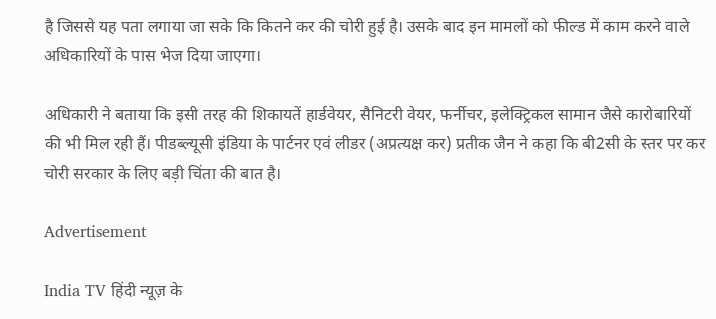है जिससे यह पता लगाया जा सके कि कितने कर की चोरी हुई है। उसके बाद इन मामलों को फील्ड में काम करने वाले अधिकारियों के पास भेज दिया जाएगा।

अधिकारी ने बताया कि इसी तरह की शिकायतें हार्डवेयर, सैनिटरी वेयर, फर्नीचर, इलेक्ट्रिकल सामान जैसे कारोबारियों की भी मिल रही हैं। पीडब्ल्यूसी इंडिया के पार्टनर एवं लीडर (अप्रत्यक्ष कर) प्रतीक जैन ने कहा कि बी2सी के स्तर पर कर चोरी सरकार के लिए बड़ी चिंता की बात है।

Advertisement

India TV हिंदी न्यूज़ के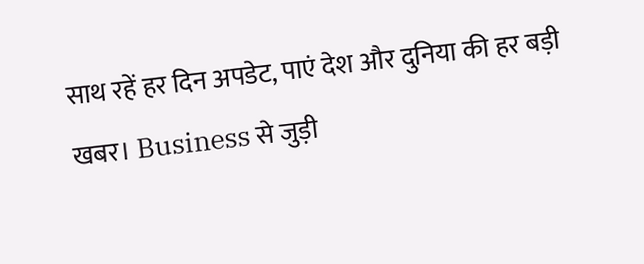साथ रहें हर दिन अपडेट, पाएं देश और दुनिया की हर बड़ी खबर। Business से जुड़ी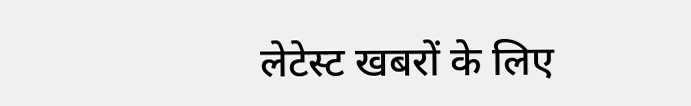लेटेस्ट खबरों के लिए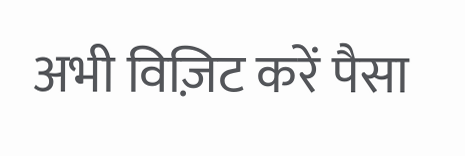अभी विज़िट करें पैसा